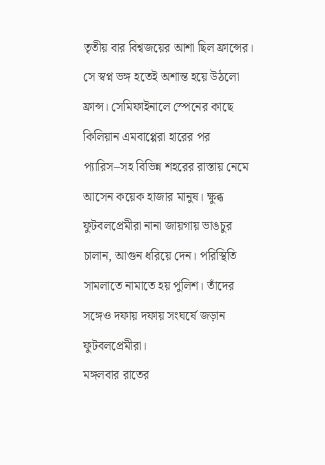তৃতীয় বার বিশ্বজয়ের আশা ছিল ফ্রান্সের। সে স্বপ্ন ভঙ্গ হতেই অশান্ত হয়ে উঠলো ফ্রান্স। সেমিফাইনালে স্পেনের কাছে কিলিয়ান এমবাপ্পেরা হারের পর প্যারিস–সহ বিভিন্ন শহরের রাস্তায় নেমে আসেন কয়েক হাজার মানুষ। ক্ষুব্ধ ফুটবলপ্রেমীরা নানা জায়গায় ভাঙচুর চালান, আগুন ধরিয়ে দেন। পরিস্থিতি সামলাতে নামাতে হয় পুলিশ। তাঁদের সঙ্গেও দফায় দফায় সংঘর্ষে জড়ান ফুটবলপ্রেমীরা।
মঙ্গলবার রাতের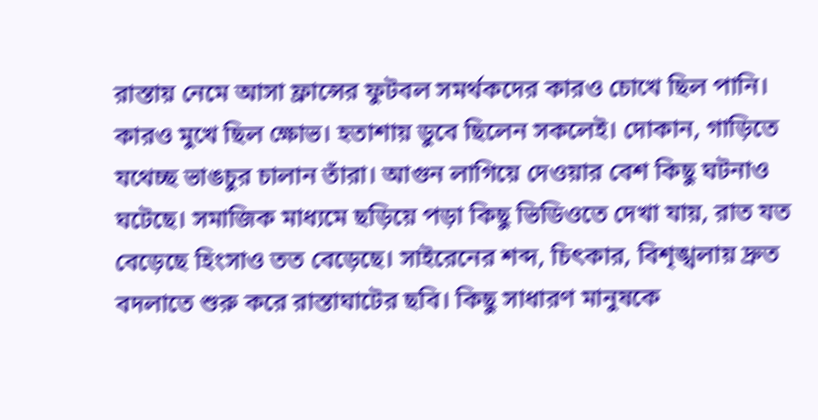রাস্তায় নেমে আসা ফ্রান্সের ফুটবল সমর্থকদের কারও চোখে ছিল পানি। কারও মুখে ছিল ক্ষোভ। হতাশায় ডুবে ছিলেন সকলেই। দোকান, গাড়িতে যথেচ্ছ ভাঙচুর চালান তাঁরা। আগুন লাগিয়ে দেওয়ার বেশ কিছু ঘটনাও ঘটেছে। সমাজিক মাধ্যমে ছড়িয়ে পড়া কিছু ভিডিওতে দেখা যায়, রাত যত বেড়েছে হিংসাও তত বেড়েছে। সাইরেনের শব্দ, চিৎকার, বিশৃঙ্খলায় দ্রুত বদলাতে শুরু করে রাস্তাঘাটের ছবি। কিছু সাধারণ মানুষকে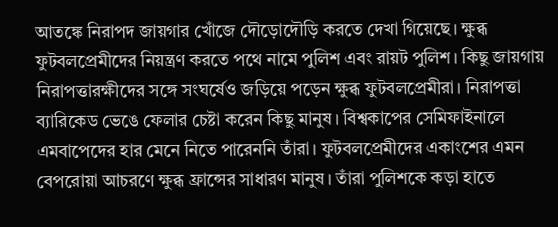আতঙ্কে নিরাপদ জায়গার খোঁজে দৌড়োদৌড়ি করতে দেখা গিয়েছে। ক্ষুব্ধ ফুটবলপ্রেমীদের নিয়ন্ত্রণ করতে পথে নামে পুলিশ এবং রায়ট পুলিশ। কিছু জায়গায় নিরাপত্তারক্ষীদের সঙ্গে সংঘর্ষেও জড়িয়ে পড়েন ক্ষুব্ধ ফুটবলপ্রেমীরা। নিরাপত্তা ব্যারিকেড ভেঙে ফেলার চেষ্টা করেন কিছু মানুষ। বিশ্বকাপের সেমিফাইনালে এমবাপেদের হার মেনে নিতে পারেননি তাঁরা। ফুটবলপ্রেমীদের একাংশের এমন বেপরোয়া আচরণে ক্ষুব্ধ ফ্রান্সের সাধারণ মানুষ। তাঁরা পুলিশকে কড়া হাতে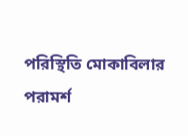পরিস্থিতি মোকাবিলার পরামর্শ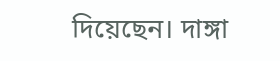দিয়েছেন। দাঙ্গা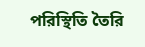পরিস্থিতি তৈরি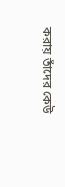করায় তাঁদের কেউ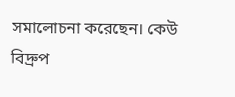সমালোচনা করেছেন। কেউ বিদ্রুপ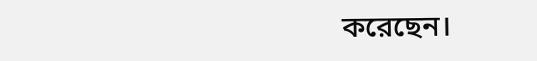করেছেন।